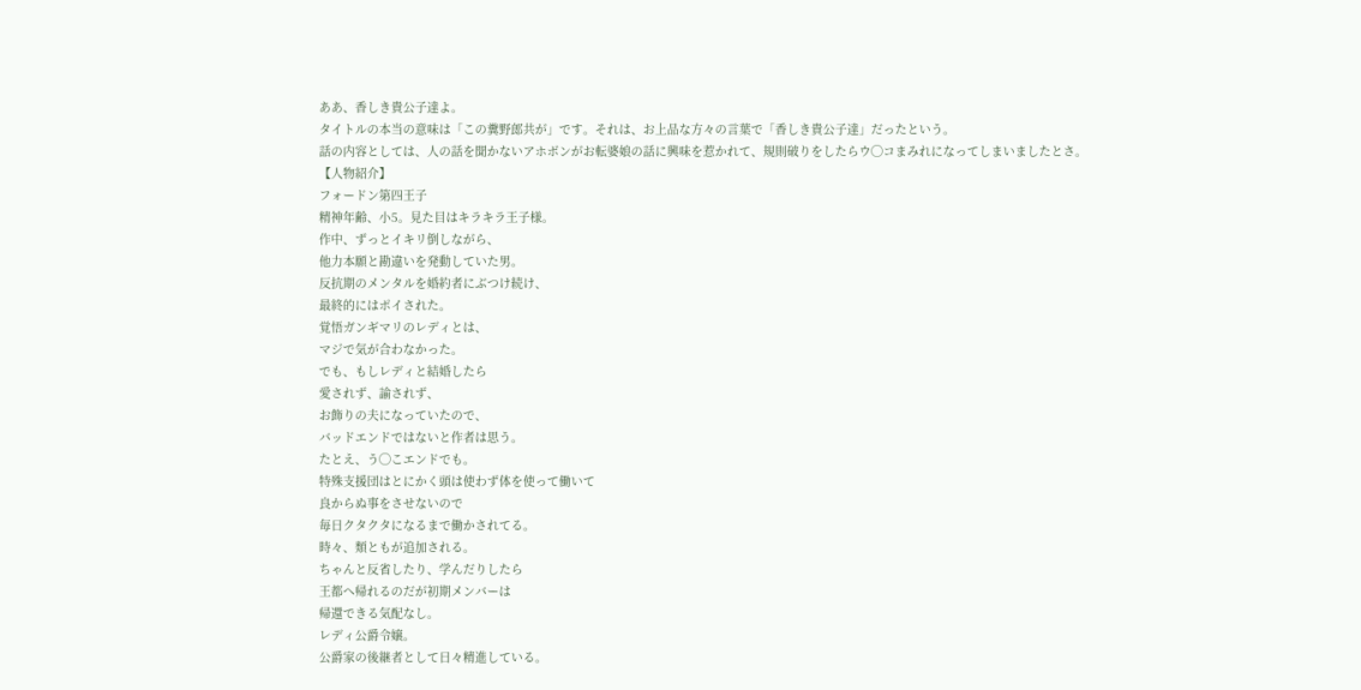ああ、香しき貴公子達よ。
タイトルの本当の意味は「この糞野郎共が」です。それは、お上品な方々の言葉で「香しき貴公子達」だったという。
話の内容としては、人の話を聞かないアホボンがお転婆娘の話に興味を惹かれて、規則破りをしたらウ◯コまみれになってしまいましたとさ。
【人物紹介】
フォードン第四王子
精神年齢、小5。見た目はキラキラ王子様。
作中、ずっとイキリ倒しながら、
他力本願と勘違いを発動していた男。
反抗期のメンタルを婚約者にぶつけ続け、
最終的にはポイされた。
覚悟ガンギマリのレディとは、
マジで気が合わなかった。
でも、もしレディと結婚したら
愛されず、諭されず、
お飾りの夫になっていたので、
バッドエンドではないと作者は思う。
たとえ、う◯こエンドでも。
特殊支援団はとにかく頭は使わず体を使って働いて
良からぬ事をさせないので
毎日クタクタになるまで働かされてる。
時々、類ともが追加される。
ちゃんと反省したり、学んだりしたら
王都へ帰れるのだが初期メンバーは
帰還できる気配なし。
レディ公爵令嬢。
公爵家の後継者として日々精進している。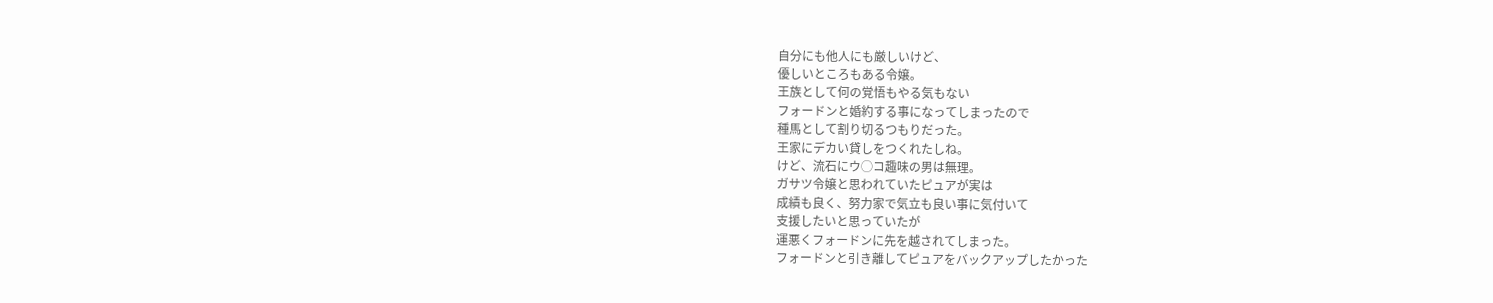自分にも他人にも厳しいけど、
優しいところもある令嬢。
王族として何の覚悟もやる気もない
フォードンと婚約する事になってしまったので
種馬として割り切るつもりだった。
王家にデカい貸しをつくれたしね。
けど、流石にウ◯コ趣味の男は無理。
ガサツ令嬢と思われていたピュアが実は
成績も良く、努力家で気立も良い事に気付いて
支援したいと思っていたが
運悪くフォードンに先を越されてしまった。
フォードンと引き離してピュアをバックアップしたかった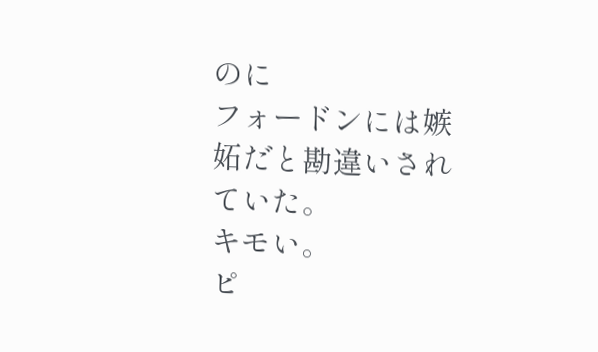のに
フォードンには嫉妬だと勘違いされていた。
キモい。
ピ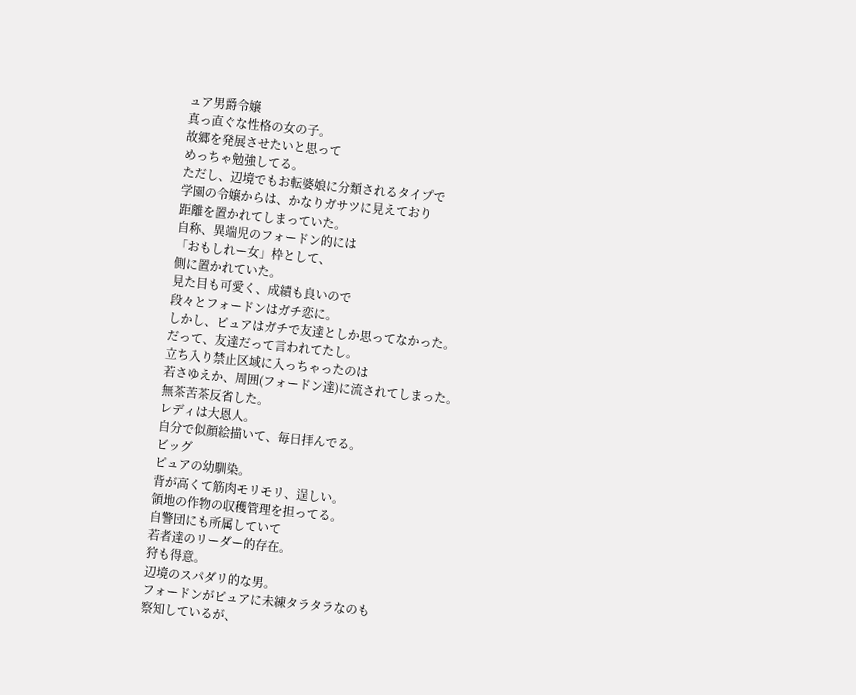ュア男爵令嬢
真っ直ぐな性格の女の子。
故郷を発展させたいと思って
めっちゃ勉強してる。
ただし、辺境でもお転婆娘に分類されるタイプで
学園の令嬢からは、かなりガサツに見えており
距離を置かれてしまっていた。
自称、異端児のフォードン的には
「おもしれー女」枠として、
側に置かれていた。
見た目も可愛く、成績も良いので
段々とフォードンはガチ恋に。
しかし、ピュアはガチで友達としか思ってなかった。
だって、友達だって言われてたし。
立ち入り禁止区域に入っちゃったのは
若さゆえか、周囲(フォードン達)に流されてしまった。
無茶苦茶反省した。
レディは大恩人。
自分で似顔絵描いて、毎日拝んでる。
ビッグ
ピュアの幼馴染。
背が高くて筋肉モリモリ、逞しい。
領地の作物の収穫管理を担ってる。
自警団にも所属していて
若者達のリーダー的存在。
狩も得意。
辺境のスパダリ的な男。
フォードンがピュアに未練タラタラなのも
察知しているが、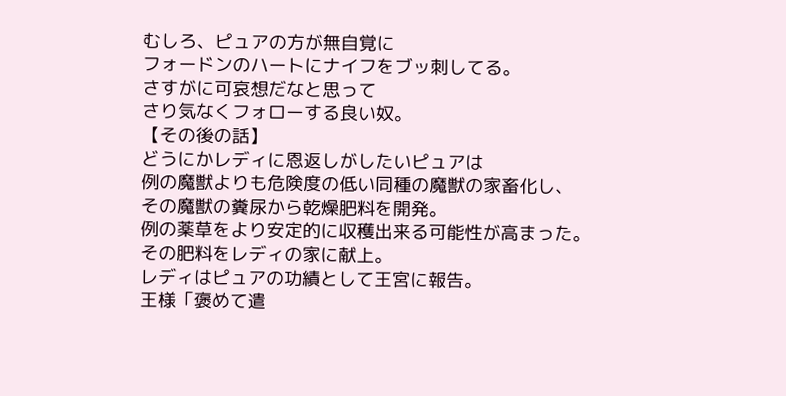むしろ、ピュアの方が無自覚に
フォードンのハートにナイフをブッ刺してる。
さすがに可哀想だなと思って
さり気なくフォローする良い奴。
【その後の話】
どうにかレディに恩返しがしたいピュアは
例の魔獣よりも危険度の低い同種の魔獣の家畜化し、
その魔獣の糞尿から乾燥肥料を開発。
例の薬草をより安定的に収穫出来る可能性が高まった。
その肥料をレディの家に献上。
レディはピュアの功績として王宮に報告。
王様「褒めて遣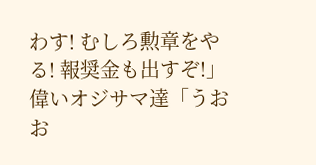わす! むしろ勲章をやる! 報奨金も出すぞ!」
偉いオジサマ達「うおお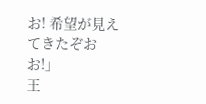お! 希望が見えてきたぞおお!」
王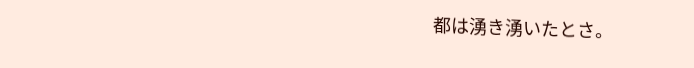都は湧き湧いたとさ。